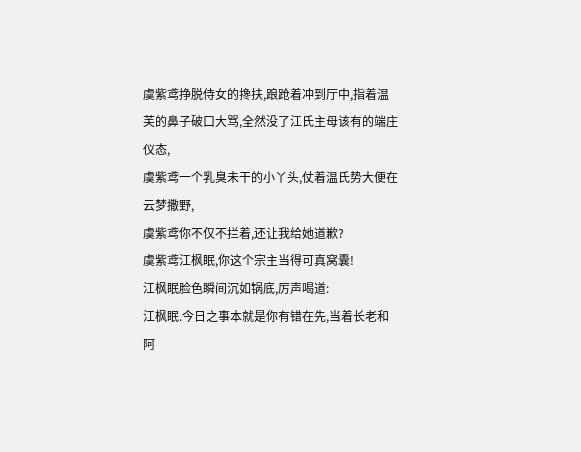虞紫鸢挣脱侍女的搀扶,踉跄着冲到厅中,指着温芙的鼻子破口大骂,全然没了江氏主母该有的端庄仪态,
虞紫鸢一个乳臭未干的小丫头,仗着温氏势大便在云梦撒野,
虞紫鸢你不仅不拦着,还让我给她道歉?
虞紫鸢江枫眠,你这个宗主当得可真窝囊!
江枫眠脸色瞬间沉如锅底,厉声喝道:
江枫眠.今日之事本就是你有错在先,当着长老和阿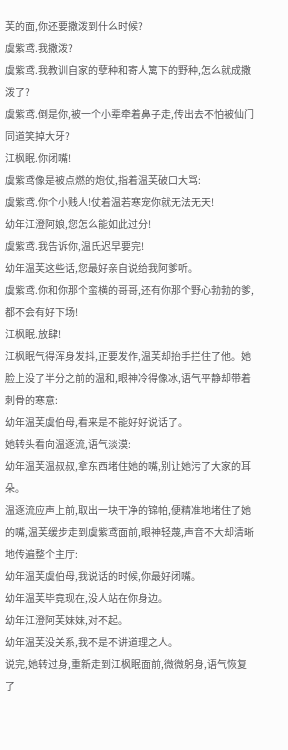芙的面,你还要撒泼到什么时候?
虞紫鸢.我撒泼?
虞紫鸢.我教训自家的孽种和寄人篱下的野种,怎么就成撒泼了?
虞紫鸢.倒是你,被一个小辈牵着鼻子走,传出去不怕被仙门同道笑掉大牙?
江枫眠.你闭嘴!
虞紫鸢像是被点燃的炮仗,指着温芙破口大骂:
虞紫鸢.你个小贱人!仗着温若寒宠你就无法无天!
幼年江澄阿娘,您怎么能如此过分!
虞紫鸢.我告诉你,温氏迟早要完!
幼年温芙这些话,您最好亲自说给我阿爹听。
虞紫鸢.你和你那个蛮横的哥哥,还有你那个野心勃勃的爹,都不会有好下场!
江枫眠.放肆!
江枫眠气得浑身发抖,正要发作,温芙却抬手拦住了他。她脸上没了半分之前的温和,眼神冷得像冰,语气平静却带着刺骨的寒意:
幼年温芙虞伯母,看来是不能好好说话了。
她转头看向温逐流,语气淡漠:
幼年温芙温叔叔,拿东西堵住她的嘴,别让她污了大家的耳朵。
温逐流应声上前,取出一块干净的锦帕,便精准地堵住了她的嘴,温芙缓步走到虞紫鸢面前,眼神轻蔑,声音不大却清晰地传遍整个主厅:
幼年温芙虞伯母,我说话的时候,你最好闭嘴。
幼年温芙毕竟现在,没人站在你身边。
幼年江澄阿芙妹妹,对不起。
幼年温芙没关系,我不是不讲道理之人。
说完,她转过身,重新走到江枫眠面前,微微躬身,语气恢复了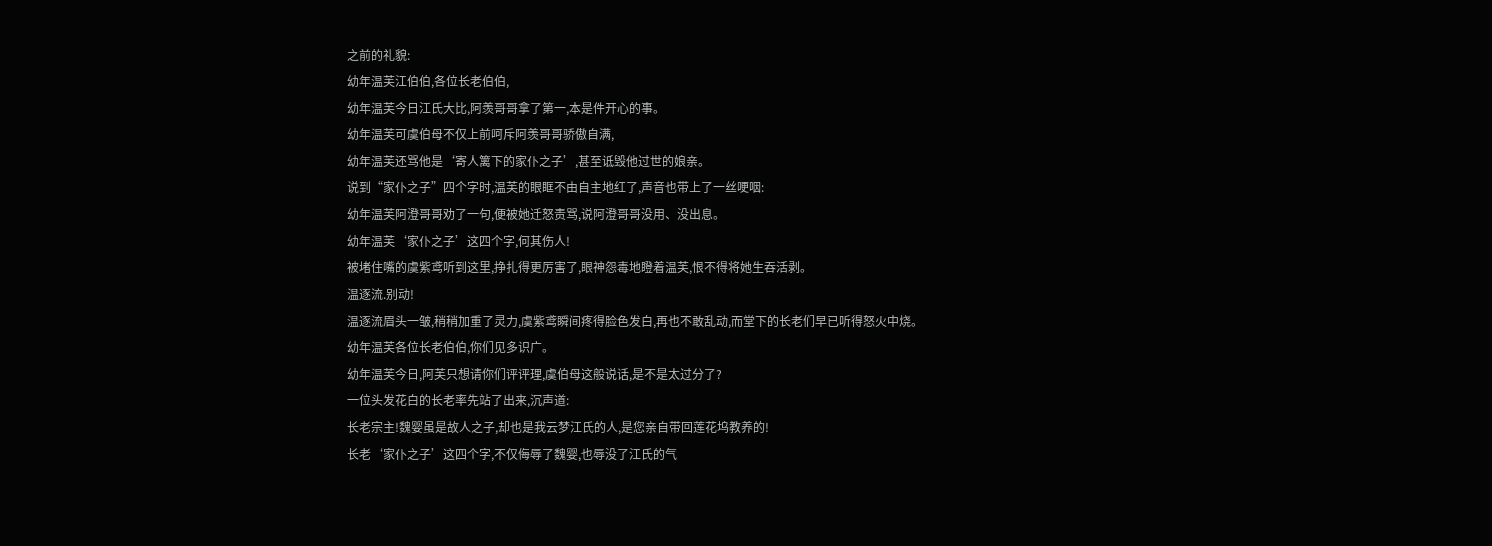之前的礼貌:
幼年温芙江伯伯,各位长老伯伯,
幼年温芙今日江氏大比,阿羡哥哥拿了第一,本是件开心的事。
幼年温芙可虞伯母不仅上前呵斥阿羡哥哥骄傲自满,
幼年温芙还骂他是‘寄人篱下的家仆之子’,甚至诋毁他过世的娘亲。
说到“家仆之子”四个字时,温芙的眼眶不由自主地红了,声音也带上了一丝哽咽:
幼年温芙阿澄哥哥劝了一句,便被她迁怒责骂,说阿澄哥哥没用、没出息。
幼年温芙‘家仆之子’这四个字,何其伤人!
被堵住嘴的虞紫鸢听到这里,挣扎得更厉害了,眼神怨毒地瞪着温芙,恨不得将她生吞活剥。
温逐流.别动!
温逐流眉头一皱,稍稍加重了灵力,虞紫鸢瞬间疼得脸色发白,再也不敢乱动,而堂下的长老们早已听得怒火中烧。
幼年温芙各位长老伯伯,你们见多识广。
幼年温芙今日,阿芙只想请你们评评理,虞伯母这般说话,是不是太过分了?
一位头发花白的长老率先站了出来,沉声道:
长老宗主!魏婴虽是故人之子,却也是我云梦江氏的人,是您亲自带回莲花坞教养的!
长老‘家仆之子’这四个字,不仅侮辱了魏婴,也辱没了江氏的气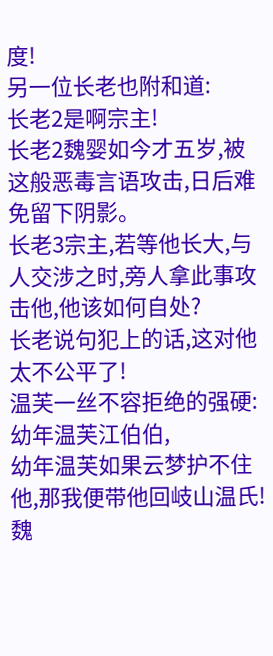度!
另一位长老也附和道:
长老2是啊宗主!
长老2魏婴如今才五岁,被这般恶毒言语攻击,日后难免留下阴影。
长老3宗主,若等他长大,与人交涉之时,旁人拿此事攻击他,他该如何自处?
长老说句犯上的话,这对他太不公平了!
温芙一丝不容拒绝的强硬:
幼年温芙江伯伯,
幼年温芙如果云梦护不住他,那我便带他回岐山温氏!
魏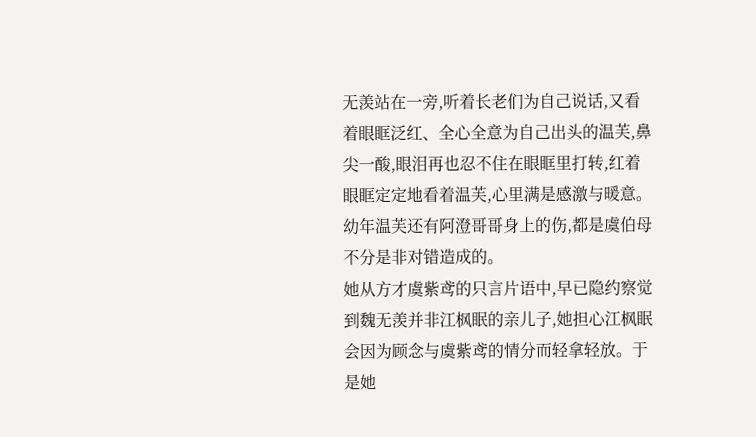无羡站在一旁,听着长老们为自己说话,又看着眼眶泛红、全心全意为自己出头的温芙,鼻尖一酸,眼泪再也忍不住在眼眶里打转,红着眼眶定定地看着温芙,心里满是感激与暖意。
幼年温芙还有阿澄哥哥身上的伤,都是虞伯母不分是非对错造成的。
她从方才虞紫鸢的只言片语中,早已隐约察觉到魏无羡并非江枫眠的亲儿子,她担心江枫眠会因为顾念与虞紫鸢的情分而轻拿轻放。于是她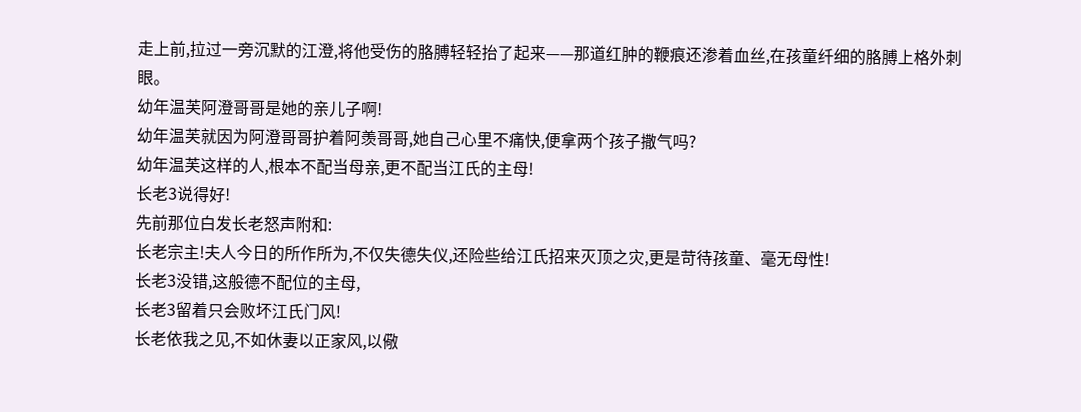走上前,拉过一旁沉默的江澄,将他受伤的胳膊轻轻抬了起来——那道红肿的鞭痕还渗着血丝,在孩童纤细的胳膊上格外刺眼。
幼年温芙阿澄哥哥是她的亲儿子啊!
幼年温芙就因为阿澄哥哥护着阿羡哥哥,她自己心里不痛快,便拿两个孩子撒气吗?
幼年温芙这样的人,根本不配当母亲,更不配当江氏的主母!
长老3说得好!
先前那位白发长老怒声附和:
长老宗主!夫人今日的所作所为,不仅失德失仪,还险些给江氏招来灭顶之灾,更是苛待孩童、毫无母性!
长老3没错,这般德不配位的主母,
长老3留着只会败坏江氏门风!
长老依我之见,不如休妻以正家风,以儆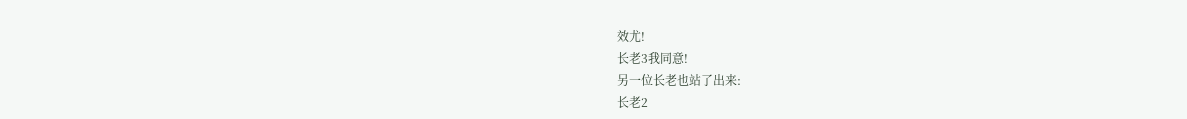效尤!
长老3我同意!
另一位长老也站了出来:
长老2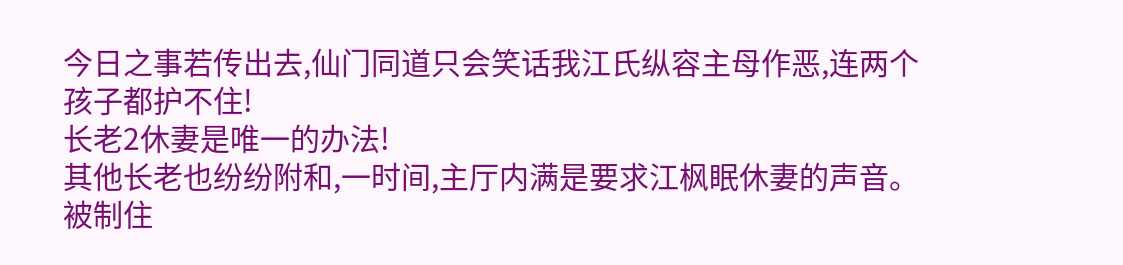今日之事若传出去,仙门同道只会笑话我江氏纵容主母作恶,连两个孩子都护不住!
长老2休妻是唯一的办法!
其他长老也纷纷附和,一时间,主厅内满是要求江枫眠休妻的声音。被制住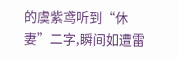的虞紫鸢听到“休妻”二字,瞬间如遭雷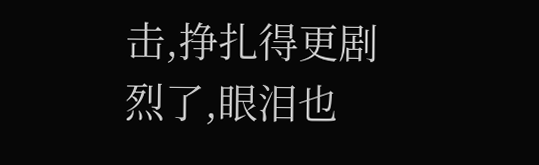击,挣扎得更剧烈了,眼泪也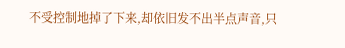不受控制地掉了下来,却依旧发不出半点声音,只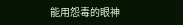能用怨毒的眼神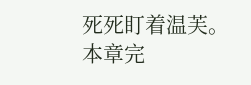死死盯着温芙。
本章完